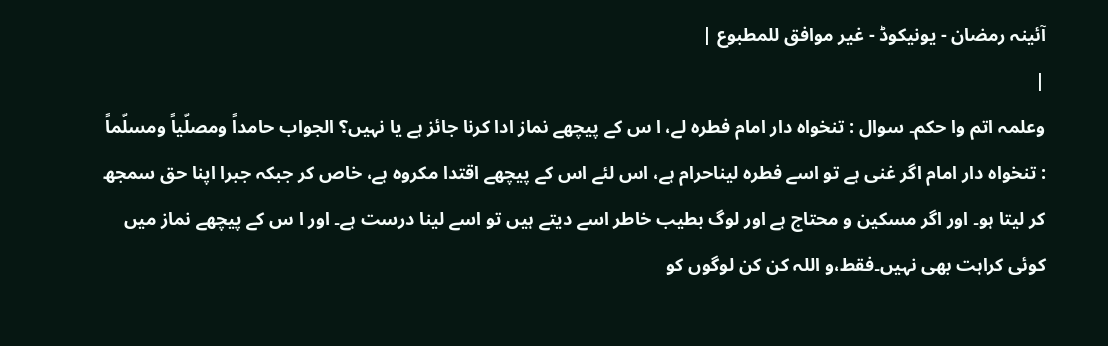آئینہ رمضان - یونیکوڈ - غیر موافق للمطبوع |
|
وعلمہ اتم وا حکم۔ سوال : تنخواہ دار امام فطرہ لے، ا س کے پیچھے نماز ادا کرنا جائز ہے یا نہیں؟ الجواب حامداً ومصلّیاً ومسلّماً : تنخواہ دار امام اگر غنی ہے تو اسے فطرہ لیناحرام ہے، اس لئے اس کے پیچھے اقتدا مکروہ ہے، خاص کر جبکہ جبرا اپنا حق سمجھ کر لیتا ہو۔ اور اگر مسکین و محتاج ہے اور لوگ بطیب خاطر اسے دیتے ہیں تو اسے لینا درست ہے۔ اور ا س کے پیچھے نماز میں کوئی کراہت بھی نہیں۔فقط،و اللہ کن کن لوگوں کو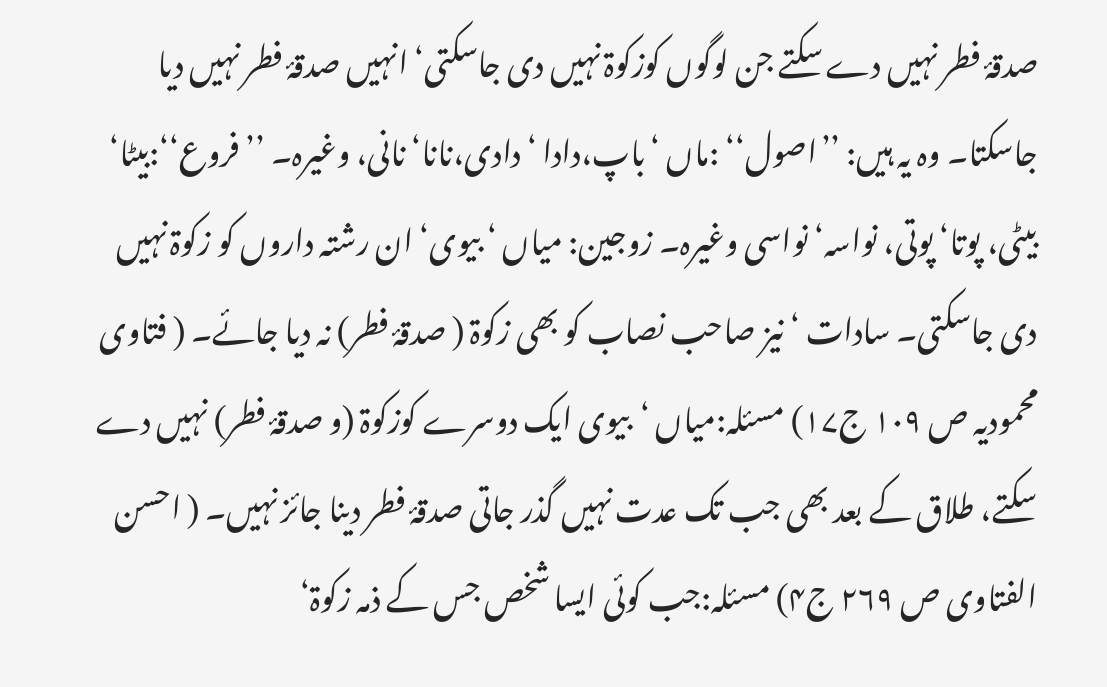صدقۂ فطر نہیں دے سکتے جن لوگوں کوزکوۃ نہیں دی جاسکتی‘ انہیں صدقۂ فطر نہیں دیا جاسکتا۔ وہ یہ ہیں: ’’اصول‘‘ :ماں ‘باپ،دادا ‘ دادی،نانا‘ نانی، وغیرہ۔ ’’ فروع‘‘:بیٹا‘ بیٹی، پوتا‘ پوتی، نواسہ‘ نواسی وغیرہ۔ زوجین: میاں ‘ بیوی‘ ان رشتہ داروں کو زکوۃ نہیں دی جاسکتی۔ سادات ‘ نیز صاحب نصاب کو بھی زکوۃ ( صدقۂ فطر) نہ دیا جائے۔ ( فتاوی محمودیہ ص ۱۰۹ ج۱۷) مسئلہ:میاں ‘بیوی ایک دوسرے کوزکوۃ (و صدقۂ فطر) نہیں دے سکتے، طلاق کے بعد بھی جب تک عدت نہیں گذر جاتی صدقۂ فطر دینا جائز نہیں۔ ( احسن الفتاوی ص ۲۶۹ ج۴) مسئلہ:جب کوئی ایسا شخص جس کے ذمہ زکوۃ‘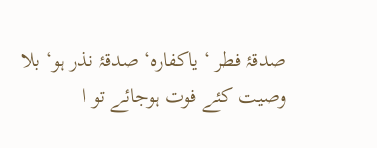صدقۂ فطر ‘ یاکفارہ‘ صدقۂ نذر ہو‘ بلا وصیت کئے فوت ہوجائے تو ا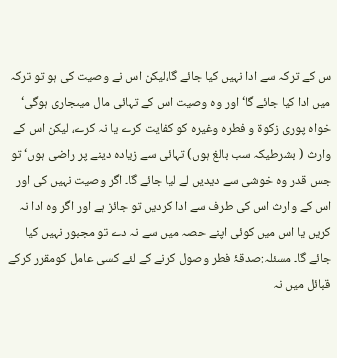س کے ترکہ سے ادا نہیں کیا جائے گا،لیکن اس نے وصیت کی ہو تو ترکہ میں ادا کیا جائے گا‘ اور وہ وصیت اس کے تہائی مال میںجاری ہوگی‘ خواہ پوری زکوۃ و فطرہ وغیرہ کو کفایت کرے یا نہ کرے، لیکن اس کے وارث ( بشرطیکہ سب بالغ ہوں) تہائی سے زیادہ دینے پر راضی ہوں‘ تو جس قدر وہ خوشی سے دیدیں لے لیا جائے گا۔ اگر وصیت نہیں کی اور اس کے وارث اس کی طرف سے ادا کردیں تو جائز ہے اور اگر وہ ادا نہ کریں یا اس میں کوئی اپنے حصہ میں سے نہ دے تو مجبور نہیں کیا جائے گا۔ مسئلہ:صدقۂ فطر وصول کرنے کے لئے کسی عامل کومقرر کرکے قبائل میں نہ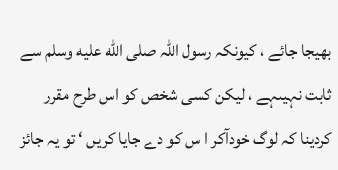بھیجا جائے ، کیونکہ رسول اللہ صلى الله عليه وسلم سے ثابت نہیںہے ، لیکن کسی شخص کو اس طرح مقرر کردینا کہ لوگ خودآکر ا س کو دے جایا کریں ‘ تو یہ جائز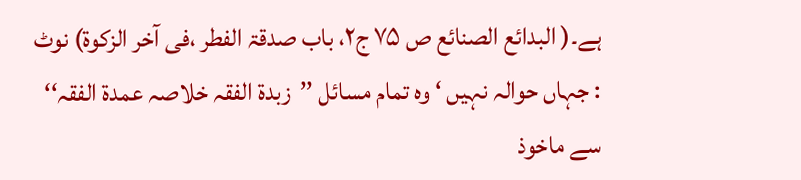ہے۔( البدائع الصنائع ص ۷۵ ج۲، باب صدقۃ الفطر ،فی آخر الزکوۃ) نوٹ : جہاں حوالہ نہیں ‘ وہ تمام مسائل ’’زبدۃ الفقہ خلاصہ عمدۃ الفقہ‘‘ سے ماخوذ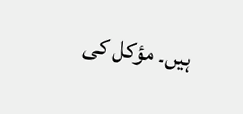ہیں۔ مؤکل کی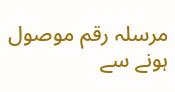مرسلہ رقم موصول ہونے سے